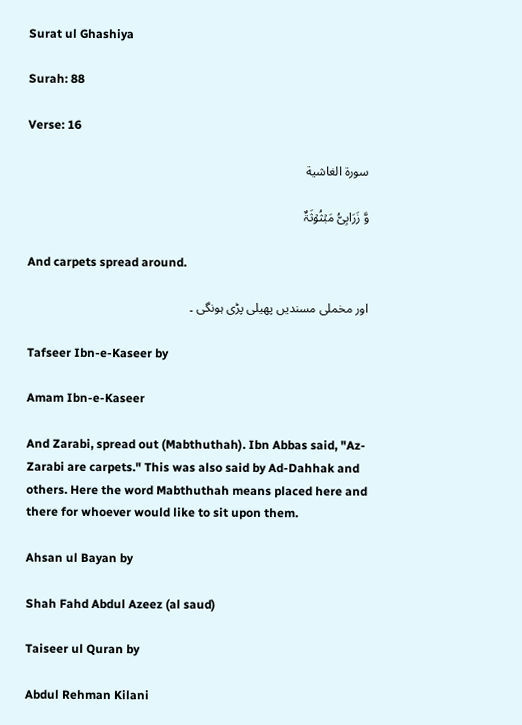Surat ul Ghashiya

Surah: 88

Verse: 16

سورة الغاشية

وَّ زَرَابِیُّ مَبۡثُوۡثَۃٌ

And carpets spread around.

اور مخملی مسندیں پھیلی پڑی ہونگی ۔

Tafseer Ibn-e-Kaseer by

Amam Ibn-e-Kaseer

And Zarabi, spread out (Mabthuthah). Ibn Abbas said, "Az-Zarabi are carpets." This was also said by Ad-Dahhak and others. Here the word Mabthuthah means placed here and there for whoever would like to sit upon them.

Ahsan ul Bayan by

Shah Fahd Abdul Azeez (al saud)

Taiseer ul Quran by

Abdul Rehman Kilani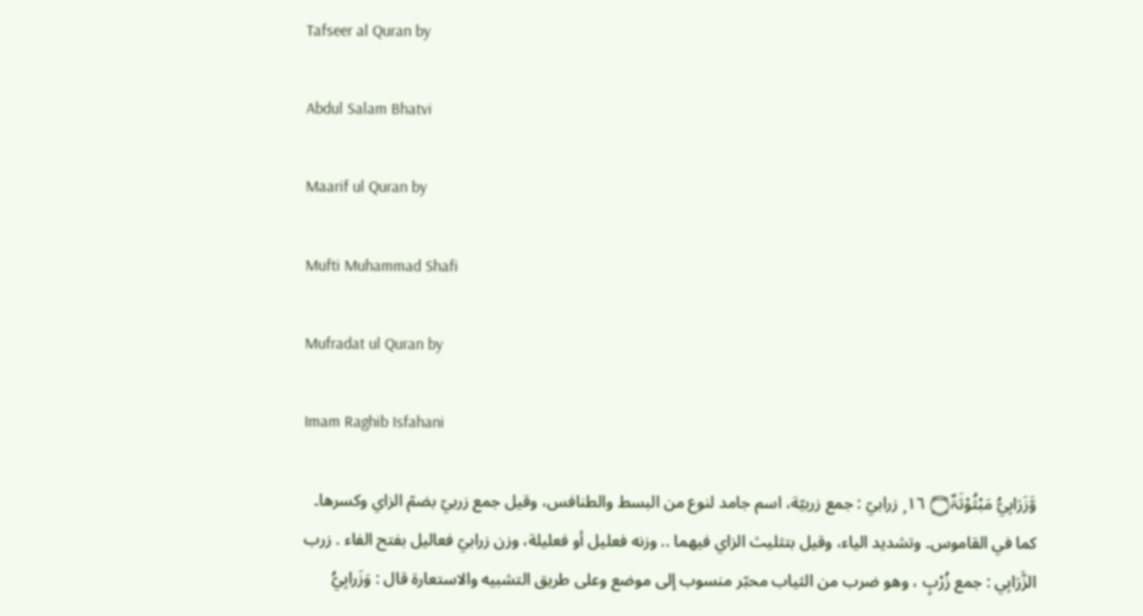Tafseer al Quran by

Abdul Salam Bhatvi

Maarif ul Quran by

Mufti Muhammad Shafi

Mufradat ul Quran by

Imam Raghib Isfahani

وَّزَرَابِيُّ مَبْثُوْثَۃٌ۝ ١٦ ۭ زرابيّ : جمع زربيّة، اسم جامد لنوع من البسط والطنافس، وقیل جمع زربيّ بضمّ الزاي وکسرها۔ كما في القاموس۔ وتشدید الیاء، وقیل بتثلیث الزاي فيهما .. وزنه فعلیل أو فعلیلة، وزن زرابيّ فعالیل بفتح الفاء . زرب الزَّرَابِي : جمع زُرْبٍ ، وهو ضرب من الثیاب محبّر منسوب إلى موضع وعلی طریق التشبيه والاستعارة قال : وَزَرابِيُّ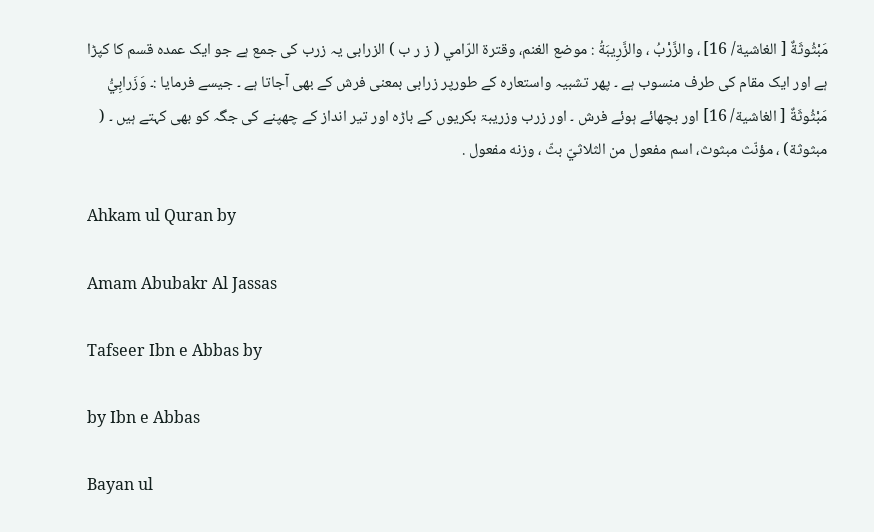مَبْثُوثَةٌ [ الغاشية/ 16] ، والزَّرْبُ ، والزَّرِيبَةُ : موضع الغنم، وقترة الرّامي ( ز ر ب ) الزرابی یہ زرب کی جمع ہے جو ایک عمدہ قسم کا کپڑا ہے اور ایک مقام کی طرف منسوب ہے ۔ پھر تشبیہ واستعارہ کے طورپر زرابی بمعنی فرش کے بھی آجاتا ہے ۔ جیسے فرمایا :۔ وَزَرابِيُّ مَبْثُوثَةٌ [ الغاشية/ 16] اور بچھائے ہوئے فرش ۔ اور زرب وزریبۃ بکریوں کے باڑہ اور تیر انداز کے چھپنے کی جگہ کو بھی کہتے ہیں ۔ ( مبثوثة) ، مؤنّث مبثوث، اسم مفعول من الثلاثيّ بثّ ، وزنه مفعول .

Ahkam ul Quran by

Amam Abubakr Al Jassas

Tafseer Ibn e Abbas by

by Ibn e Abbas

Bayan ul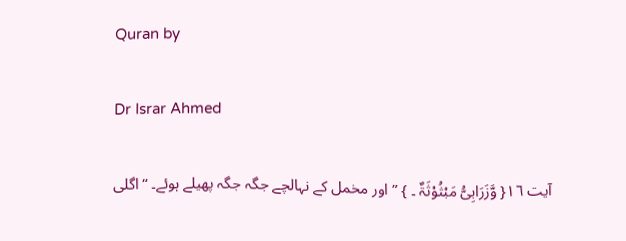Quran by

Dr Israr Ahmed

آیت ١٦{ وَّزَرَابِیُّ مَبْثُوْثَۃٌ ۔ } ” اور مخمل کے نہالچے جگہ جگہ پھیلے ہوئے۔ “ اگلی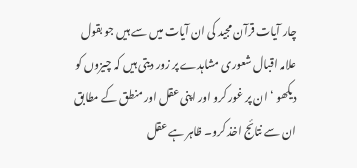چار آیات قرآن مجید کی ان آیات میں سے ہیں جو بقول علامہ اقبال شعوری مشاہدے پر زور دیتی ہیں کہ چیزوں کو دیکھو ‘ ان پر غور کرو اور اپنی عقل اور منطق کے مطابق ان سے نتائج اخذ کرو۔ ظاہر ہے عقل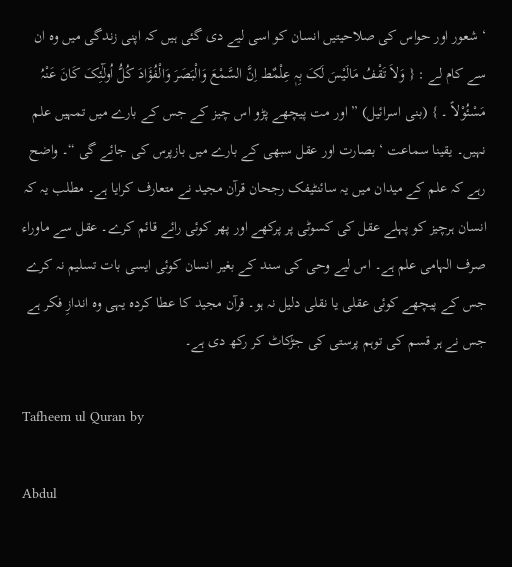‘ شعور اور حواس کی صلاحیتیں انسان کو اسی لیے دی گئی ہیں کہ اپنی زندگی میں وہ ان سے کام لے : { وَلاَ تَقْفُ مَالَیْسَ لَکَ بِہٖ عِلْمٌط اِنَّ السَّمْعَ وَالْبَصَرَ وَالْفُؤَادَ کُلُّ اُولٰٓئِکَ کَانَ عَنْہُ مَسْئُوْلاً ۔ } (بنی اسرائیل) ” اور مت پیچھے پڑو اس چیز کے جس کے بارے میں تمہیں علم نہیں۔ یقینا سماعت ‘ بصارت اور عقل سبھی کے بارے میں بازپرس کی جائے گی “۔ واضح رہے کہ علم کے میدان میں یہ سائنٹیفک رجحان قرآن مجید نے متعارف کرایا ہے۔ مطلب یہ کہ انسان ہرچیز کو پہلے عقل کی کسوٹی پر پرکھے اور پھر کوئی رائے قائم کرے۔ عقل سے ماوراء صرف الہامی علم ہے۔ اس لیے وحی کی سند کے بغیر انسان کوئی ایسی بات تسلیم نہ کرے جس کے پیچھے کوئی عقلی یا نقلی دلیل نہ ہو۔ قرآن مجید کا عطا کردہ یہی وہ اندازِ فکر ہے جس نے ہر قسم کی توہم پرستی کی جڑکاٹ کر رکھ دی ہے۔

Tafheem ul Quran by

Abdul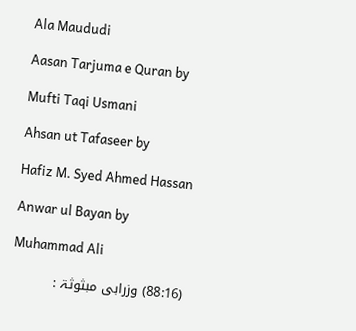Ala Maududi

Aasan Tarjuma e Quran by

Mufti Taqi Usmani

Ahsan ut Tafaseer by

Hafiz M. Syed Ahmed Hassan

Anwar ul Bayan by

Muhammad Ali

(88:16) وزرابی مبثوثۃ :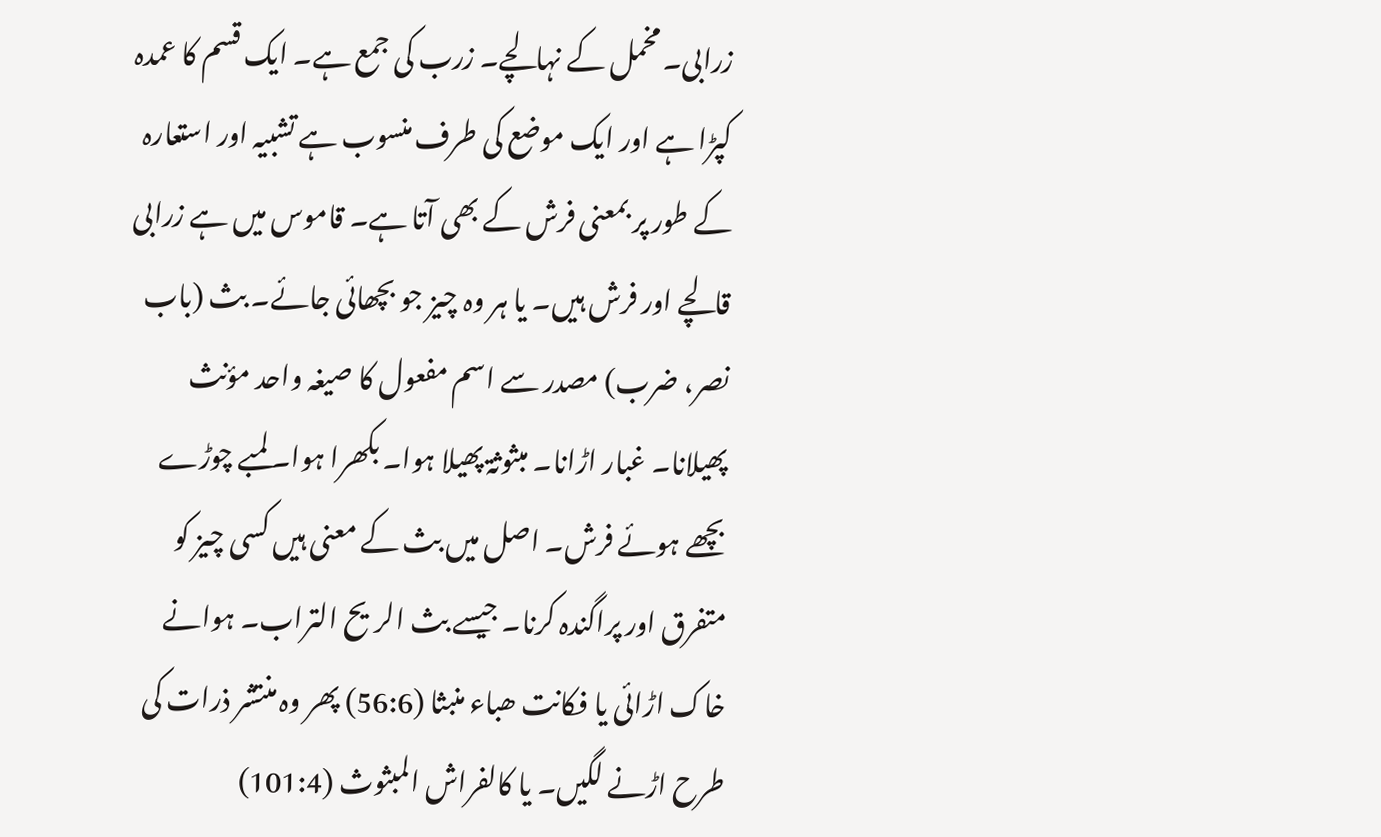زرابی۔ مخمل کے نہالچے۔ زرب کی جمع ہے۔ ایک قسم کا عمدہ کپڑا ہے اور ایک موضع کی طرف منسوب ہے تشبیہ اور استعارہ کے طور پر بمعنی فرش کے بھی آتا ہے۔ قاموس میں ہے زرابی قالچے اور فرش ہیں۔ یا ہر وہ چیز جو بچھائی جائے۔ بث (باب نصر، ضرب) مصدر سے اسم مفعول کا صیغہ واحد مؤنث پھیلانا۔ غبار اڑانا۔ مبثوثۃ پھیلا ہوا۔ بکھرا ہوا۔ لمبے چوڑے بچھے ہوئے فرش۔ اصل میں بث کے معنی ہیں کسی چیز کو متفرق اور پراگندہ کرنا۔ جیسے بث الریح التراب۔ ہوانے خاک اڑائی یا فکانت ھباء منبثا (56:6) پھر وہ منتشر ذرات کی طرح اڑنے لگیں۔ یا کالفراش المبثوث (101:4)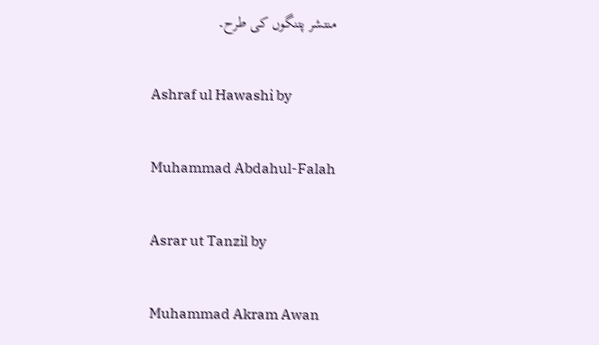منتشر پتنگوں کی طرح۔

Ashraf ul Hawashi by

Muhammad Abdahul-Falah

Asrar ut Tanzil by

Muhammad Akram Awan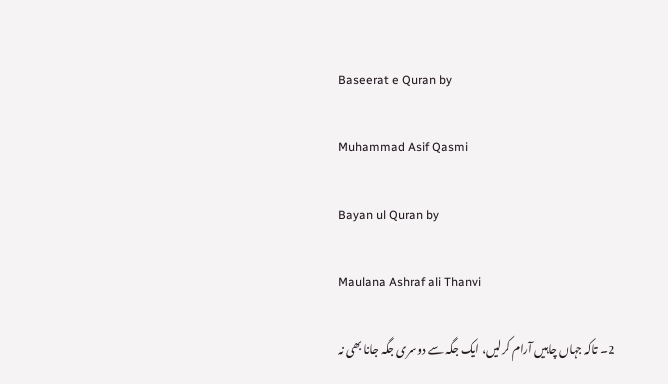Baseerat e Quran by

Muhammad Asif Qasmi

Bayan ul Quran by

Maulana Ashraf ali Thanvi

2۔ تاکہ جہاں چاہیں آرام کرلیں، ایک جگہ سے دوسری جگہ جانا بھی نہ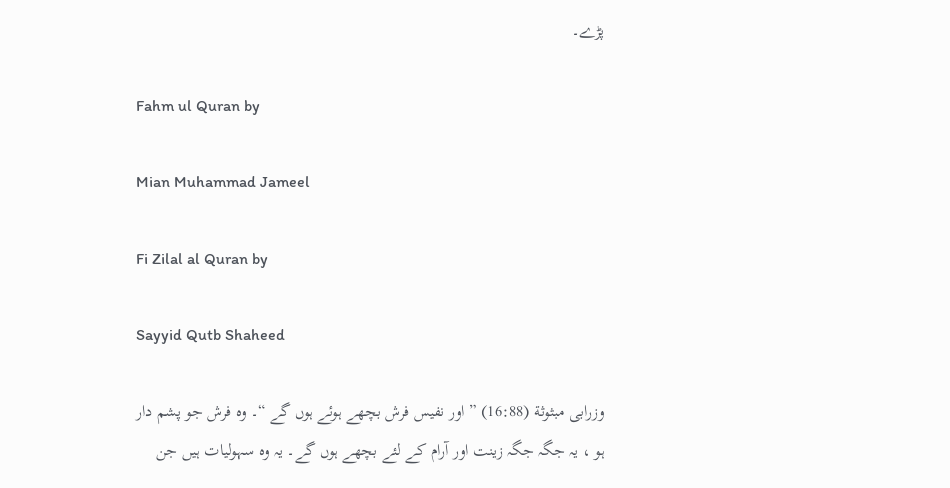پڑے۔

Fahm ul Quran by

Mian Muhammad Jameel

Fi Zilal al Quran by

Sayyid Qutb Shaheed

وزرابی مبثوثة (16:88) ” اور نفیس فرش بچھے ہوئے ہوں گے “۔ وہ فرش جو پشم دار ہو ، یہ جگہ جگہ زینت اور آرام کے لئے بچھے ہوں گے۔ یہ وہ سہولیات ہیں جن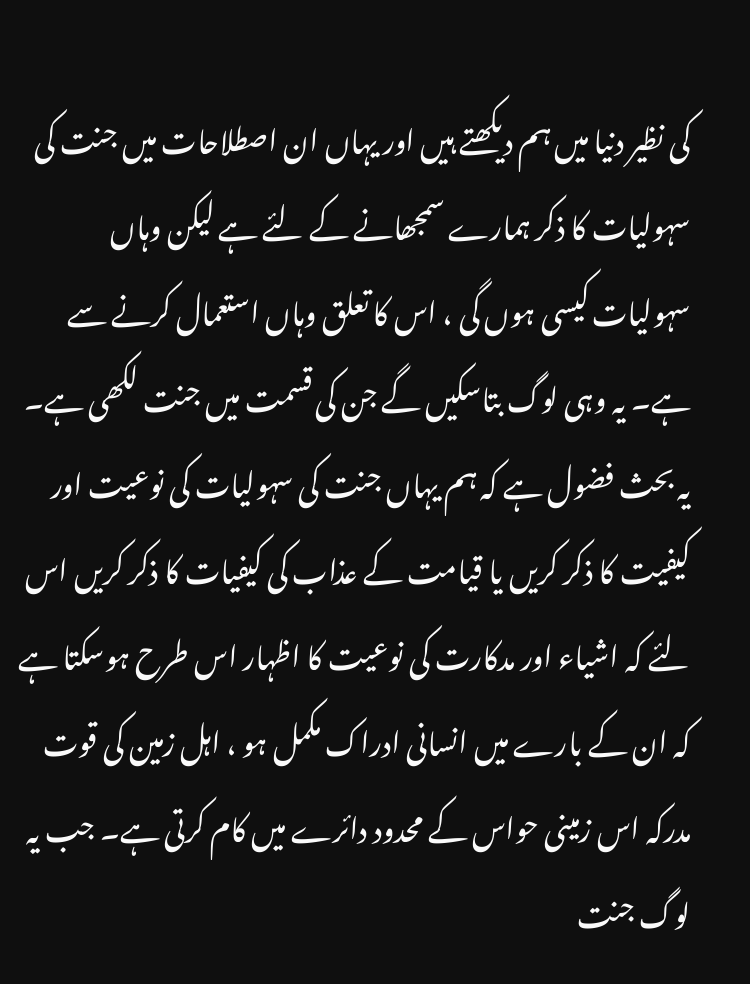کی نظیر دنیا میں ہم دیکھتے ہیں اور یہاں ان اصطلاحات میں جنت کی سہولیات کا ذکر ہمارے سمجھانے کے لئے ہے لیکن وہاں سہولیات کیسی ہوں گی ، اس کا تعلق وہاں استعمال کرنے سے ہے۔ یہ وہی لوگ بتاسکیں گے جن کی قسمت میں جنت لکھی ہے۔ یہ بحث فضول ہے کہ ہم یہاں جنت کی سہولیات کی نوعیت اور کیفیت کا ذکر کریں یا قیامت کے عذاب کی کیفیات کا ذکر کریں اس لئے کہ اشیاء اور مدکارت کی نوعیت کا اظہار اس طرح ہوسکتا ہے کہ ان کے بارے میں انسانی ادراک مکمل ہو ، اہل زمین کی قوت مدرکہ اس زمینی حواس کے محدود دائرے میں کام کرتی ہے۔ جب یہ لوگ جنت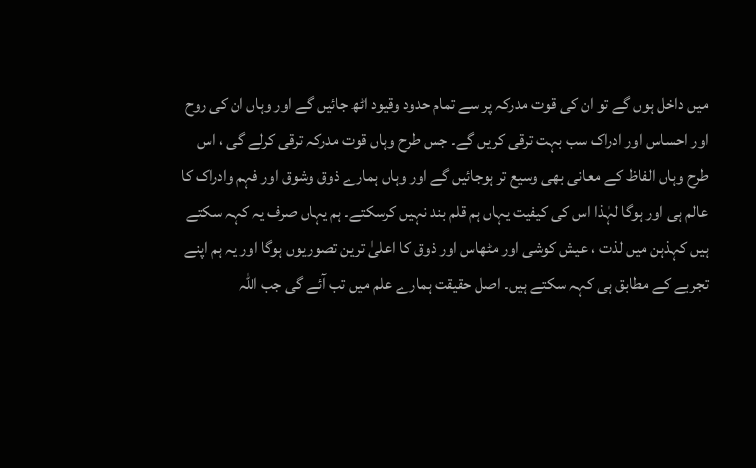میں داخل ہوں گے تو ان کی قوت مدرکہ پر سے تمام حدود وقیود اٹھ جائیں گے اور وہاں ان کی روح اور احساس اور ادراک سب بہت ترقی کریں گے۔ جس طرح وہاں قوت مدرکہ ترقی کرلے گی ، اس طرح وہاں الفاظ کے معانی بھی وسیع تر ہوجائیں گے اور وہاں ہمارے ذوق وشوق اور فہم وادراک کا عالم ہی اور ہوگا لہٰذا اس کی کیفیت یہاں ہم قلم بند نہیں کرسکتے۔ ہم یہاں صرف یہ کہہ سکتے ہیں کہذہن میں لذت ، عیش کوشی اور مٹھاس اور ذوق کا اعلیٰ ترین تصوریوں ہوگا اور یہ ہم اپنے تجربے کے مطابق ہی کہہ سکتے ہیں۔ اصل حقیقت ہمارے علم میں تب آئے گی جب اللہ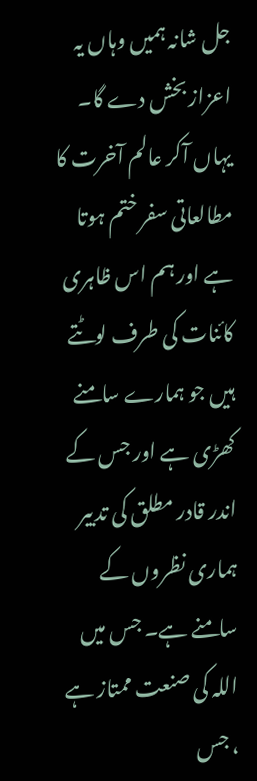جل شانہ ہمیں وہاں یہ اعزاز بخش دے گا۔ یہاں آکر عالم آخرت کا مطالعاتی سفر ختم ہوتا ہے اور ہم اس ظاہری کائنات کی طرف لوٹتے ہیں جو ہمارے سامنے کھڑی ہے اور جس کے اندر قادر مطلق کی تدبیر ہماری نظروں کے سامنے ہے۔ جس میں اللہ کی صنعت ممتاز ہے ، جس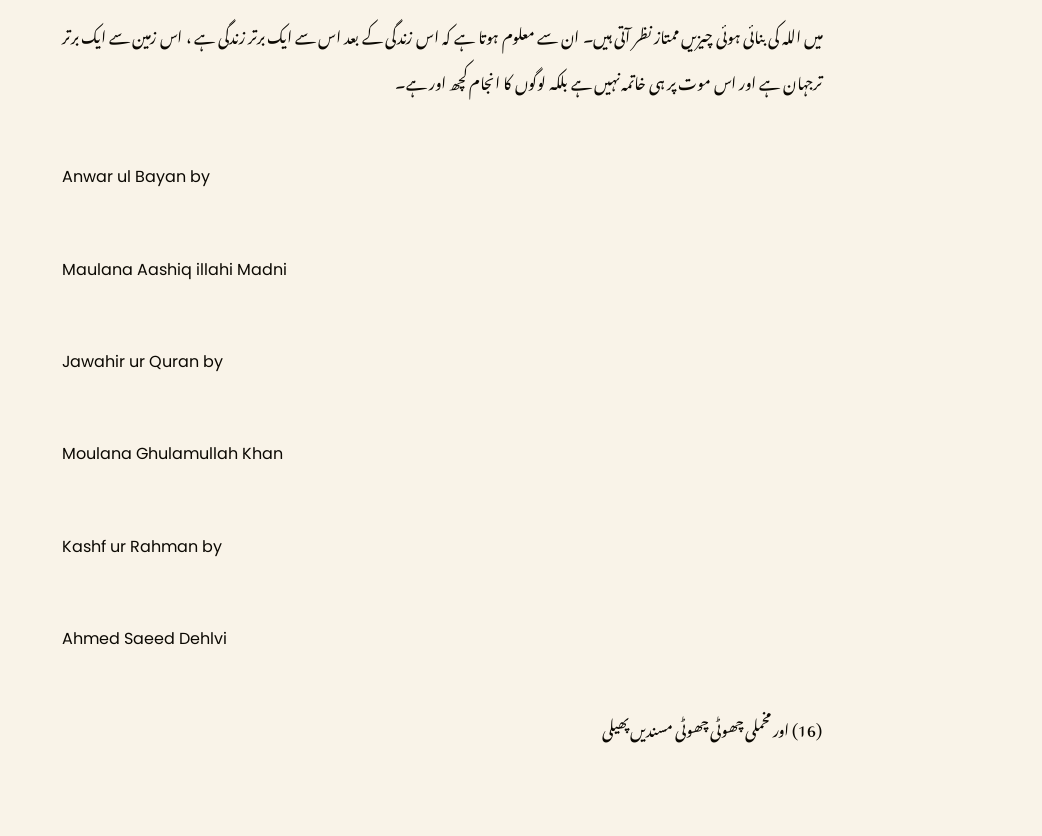میں اللہ کی بنائی ہوئی چیزیں ممتاز نظر آتی ہیں۔ ان سے معلوم ہوتا ہے کہ اس زندگی کے بعد اس سے ایک برتر زندگی ہے ، اس زمین سے ایک برتر ترجہان ہے اور اس موت پر ہی خاتمہ نہیں ہے بلکہ لوگوں کا انجام کچھ اور ہے۔

Anwar ul Bayan by

Maulana Aashiq illahi Madni

Jawahir ur Quran by

Moulana Ghulamullah Khan

Kashf ur Rahman by

Ahmed Saeed Dehlvi

(16) اور مخملی چھوٹی چھوٹی مسندیں پھیلی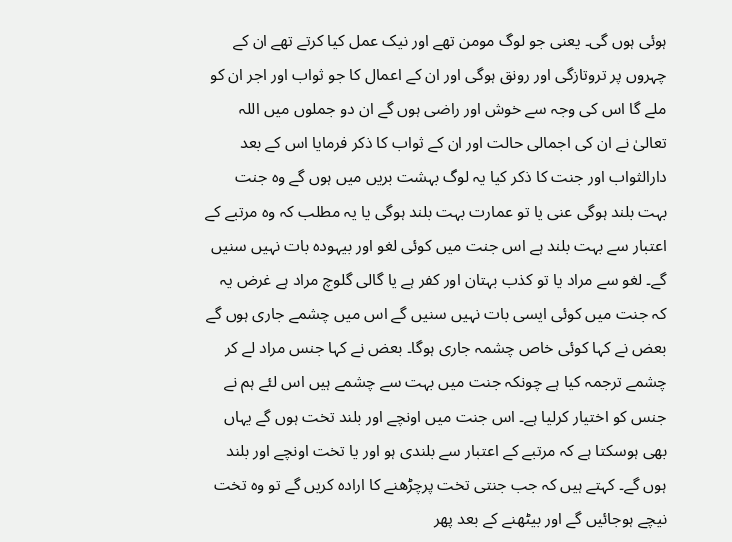ہوئی ہوں گی۔ یعنی جو لوگ مومن تھے اور نیک عمل کیا کرتے تھے ان کے چہروں پر تروتازگی اور رونق ہوگی اور ان کے اعمال کا جو ثواب اور اجر ان کو ملے گا اس کی وجہ سے خوش اور راضی ہوں گے ان دو جملوں میں اللہ تعالیٰ نے ان کی اجمالی حالت اور ان کے ثواب کا ذکر فرمایا اس کے بعد دارالثواب اور جنت کا ذکر کیا یہ لوگ بہشت بریں میں ہوں گے وہ جنت بہت بلند ہوگی عنی یا تو عمارت بہت بلند ہوگی یا یہ مطلب کہ وہ مرتبے کے اعتبار سے بہت بلند ہے اس جنت میں کوئی لغو اور بیہودہ بات نہیں سنیں گے۔ لغو سے مراد یا تو کذب بہتان اور کفر ہے یا گالی گلوچ مراد ہے غرض یہ کہ جنت میں کوئی ایسی بات نہیں سنیں گے اس میں چشمے جاری ہوں گے بعض نے کہا کوئی خاص چشمہ جاری ہوگا۔ بعض نے کہا جنس مراد لے کر چشمے ترجمہ کیا ہے چونکہ جنت میں بہت سے چشمے ہیں اس لئے ہم نے جنس کو اختیار کرلیا ہے۔ اس جنت میں اونچے اور بلند تخت ہوں گے یہاں بھی ہوسکتا ہے کہ مرتبے کے اعتبار سے بلندی ہو اور یا تخت اونچے اور بلند ہوں گے۔ کہتے ہیں کہ جب جنتی تخت پرچڑھنے کا ارادہ کریں گے تو وہ تخت نیچے ہوجائیں گے اور بیٹھنے کے بعد پھر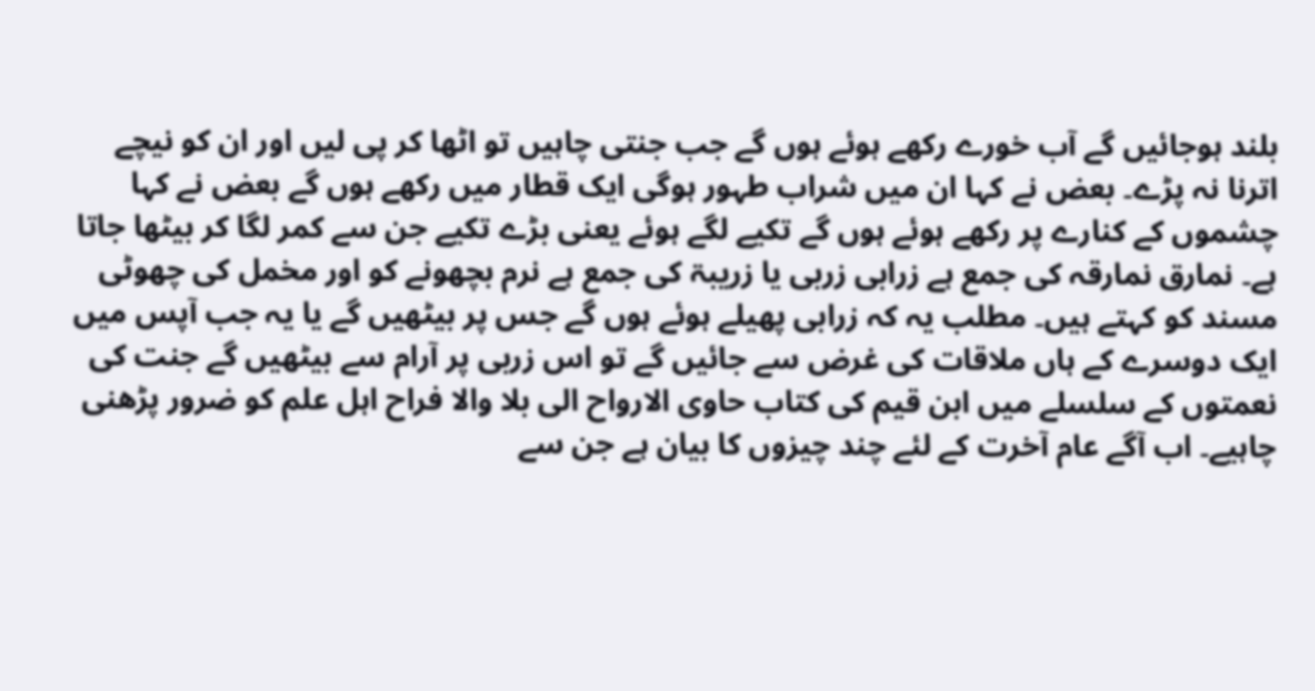بلند ہوجائیں گے آب خورے رکھے ہوئے ہوں گے جب جنتی چاہیں تو اٹھا کر پی لیں اور ان کو نیچے اترنا نہ پڑے۔ بعض نے کہا ان میں شراب طہور ہوگی ایک قطار میں رکھے ہوں گے بعض نے کہا چشموں کے کنارے پر رکھے ہوئے ہوں گے تکیے لگے ہوئے یعنی بڑے تکیے جن سے کمر لگا کر بیٹھا جاتا ہے۔ نمارق نمارقہ کی جمع ہے زرابی زربی یا زریبۃ کی جمع ہے نرم بچھونے کو اور مخمل کی چھوٹی مسند کو کہتے ہیں۔ مطلب یہ کہ زرابی پھیلے ہوئے ہوں گے جس پر بیٹھیں گے یا یہ جب آپس میں ایک دوسرے کے ہاں ملاقات کی غرض سے جائیں گے تو اس زربی پر آرام سے بیٹھیں گے جنت کی نعمتوں کے سلسلے میں ابن قیم کی کتاب حاوی الارواح الی بلا والا فراح اہل علم کو ضرور پڑھنی چاہیے۔ اب آگے عام آخرت کے لئے چند چیزوں کا بیان ہے جن سے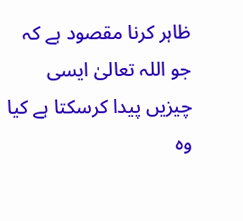ظاہر کرنا مقصود ہے کہ جو اللہ تعالیٰ ایسی چیزیں پیدا کرسکتا ہے کیا وہ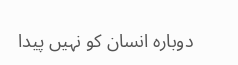دوبارہ انسان کو نہیں پیدا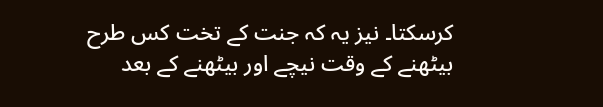کرسکتا۔ نیز یہ کہ جنت کے تخت کس طرح بیٹھنے کے وقت نیچے اور بیٹھنے کے بعد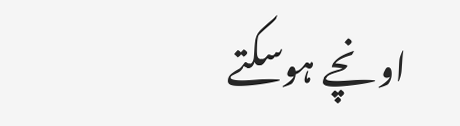اونچے ہوسکتے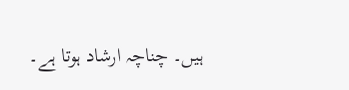ہیں۔ چناچہ ارشاد ہوتا ہے۔